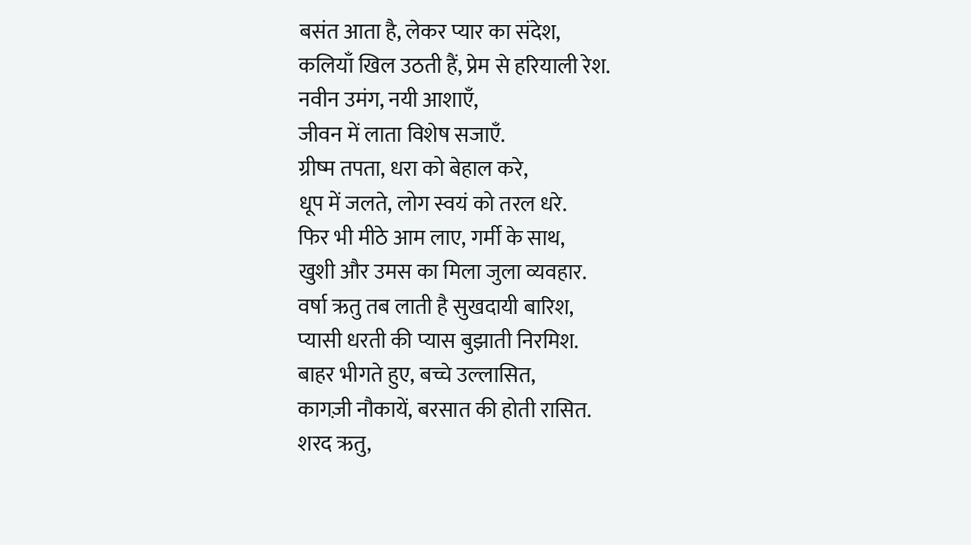बसंत आता है, लेकर प्यार का संदेश,
कलियाँ खिल उठती हैं, प्रेम से हरियाली रेश.
नवीन उमंग, नयी आशाएँ,
जीवन में लाता विशेष सजाएँ.
ग्रीष्म तपता, धरा को बेहाल करे,
धूप में जलते, लोग स्वयं को तरल धरे.
फिर भी मीठे आम लाए, गर्मी के साथ,
खुशी और उमस का मिला जुला व्यवहार.
वर्षा ऋतु तब लाती है सुखदायी बारिश,
प्यासी धरती की प्यास बुझाती निरमिश.
बाहर भीगते हुए, बच्चे उल्लासित,
कागज़ी नौकायें, बरसात की होती रासित.
शरद ऋतु,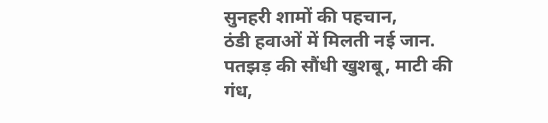सुनहरी शामों की पहचान,
ठंडी हवाओं में मिलती नई जान.
पतझड़ की सौंधी खुशबू, माटी की गंध,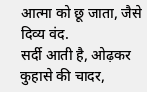आत्मा को छू जाता, जैसे दिव्य वंद.
सर्दी आती है, ओढ़कर कुहासे की चादर,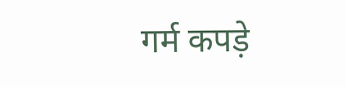गर्म कपड़े